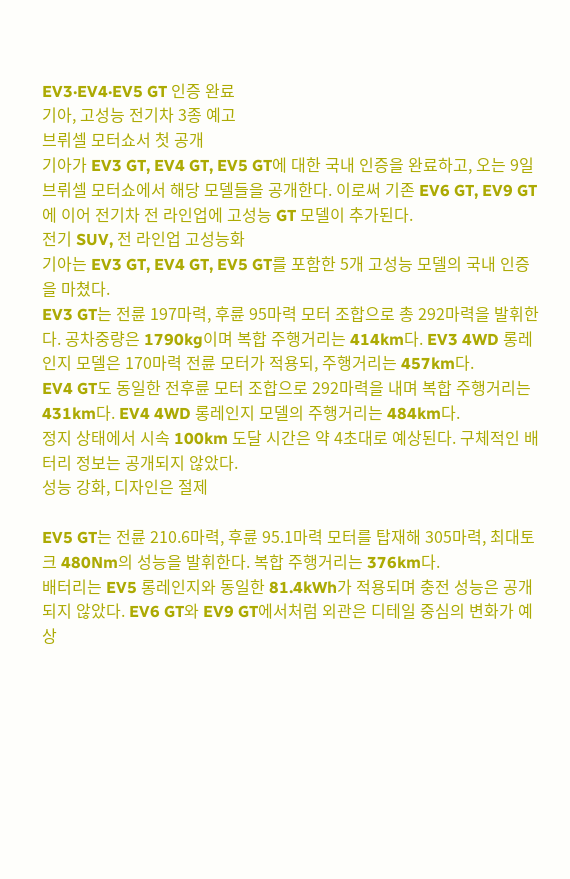EV3·EV4·EV5 GT 인증 완료
기아, 고성능 전기차 3종 예고
브뤼셀 모터쇼서 첫 공개
기아가 EV3 GT, EV4 GT, EV5 GT에 대한 국내 인증을 완료하고, 오는 9일 브뤼셀 모터쇼에서 해당 모델들을 공개한다. 이로써 기존 EV6 GT, EV9 GT에 이어 전기차 전 라인업에 고성능 GT 모델이 추가된다.
전기 SUV, 전 라인업 고성능화
기아는 EV3 GT, EV4 GT, EV5 GT를 포함한 5개 고성능 모델의 국내 인증을 마쳤다.
EV3 GT는 전륜 197마력, 후륜 95마력 모터 조합으로 총 292마력을 발휘한다. 공차중량은 1790kg이며 복합 주행거리는 414km다. EV3 4WD 롱레인지 모델은 170마력 전륜 모터가 적용되, 주행거리는 457km다.
EV4 GT도 동일한 전후륜 모터 조합으로 292마력을 내며 복합 주행거리는 431km다. EV4 4WD 롱레인지 모델의 주행거리는 484km다.
정지 상태에서 시속 100km 도달 시간은 약 4초대로 예상된다. 구체적인 배터리 정보는 공개되지 않았다.
성능 강화, 디자인은 절제

EV5 GT는 전륜 210.6마력, 후륜 95.1마력 모터를 탑재해 305마력, 최대토크 480Nm의 성능을 발휘한다. 복합 주행거리는 376km다.
배터리는 EV5 롱레인지와 동일한 81.4kWh가 적용되며 충전 성능은 공개되지 않았다. EV6 GT와 EV9 GT에서처럼 외관은 디테일 중심의 변화가 예상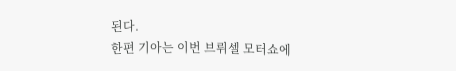된다.
한편 기아는 이번 브뤼셀 모터쇼에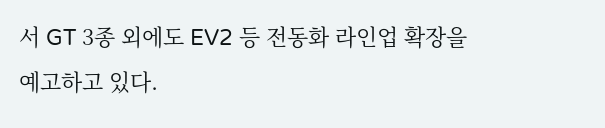서 GT 3종 외에도 EV2 등 전동화 라인업 확장을 예고하고 있다.